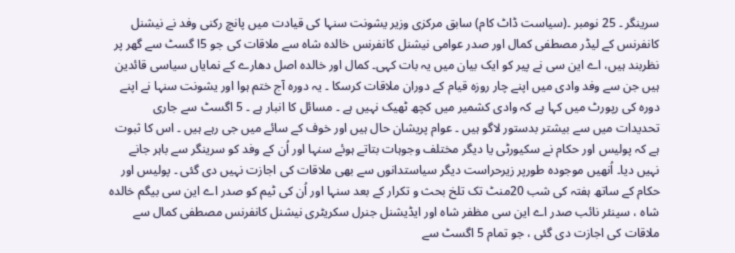سرینگر ۔ 25 نومبر ۔(سیاست ڈاٹ کام) سابق مرکزی وزیر یشونت سنہا کی قیادت میں پانچ رکنی وفد نے نیشنل کانفرنس کے لیڈر مصطفی کمال اور صدر عوامی نیشنل کانفرنس خالدہ شاہ سے ملاقات کی جو 5ا گسٹ سے گھر پر نظربند ہیں، اے این سی نے پیر کو ایک بیان میں یہ بات کہی۔ کمال اور خالدہ اصل دھارے کے نمایاں سیاسی قائدین ہیں جن سے وفد وادی میں اپنے چار روزہ قیام کے دوران ملاقات کرسکا ۔ یہ دورہ آج ختم ہوا اور یشونت سنہا نے اپنے دورہ کی رپورٹ میں کہا ہے کہ وادی کشمیر میں کچھ ٹھیک نہیں ہے ۔ مسائل کا انبار ہے ۔ 5 اگسٹ سے جاری تحدیدات میں سے بیشتر بدستور لاگو ہیں ۔ عوام پریشان حال ہیں اور خوف کے سائے میں جی رہے ہیں ۔ اس کا ثبوت ہے کہ پولیس اور حکام نے سکیورٹی یا دیگر مختلف وجوہات بتاتے ہوئے سنہا اور اُن کے وفد کو سرینگر سے باہر جانے نہیں دیا۔ اُنھیں موجودہ طورپر زیرحراست دیگر سیاستدانوں سے بھی ملاقات کی اجازت نہیں دی گئی ۔ پولیس اور حکام کے ساتھ ہفتہ کی شب 20منٹ تک تلخ بحث و تکرار کے بعد سنہا اور اُن کی ٹیم کو صدر اے این سی بیگم خالدہ شاہ ، سینئر نائب صدر اے این سی مظفر شاہ اور ایڈیشنل جنرل سکریٹری نیشنل کانفرنس مصطفی کمال سے ملاقات کی اجازت دی گئی ، جو تمام 5 اگسٹ سے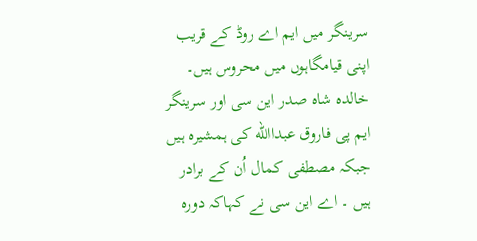سرینگر میں ایم اے روڈ کے قریب اپنی قیامگاہوں میں محروس ہیں۔ خالدہ شاہ صدر این سی اور سرینگر ایم پی فاروق عبداالله کی ہمشیرہ ہیں جبکہ مصطفی کمال اُن کے برادر ہیں ۔ اے این سی نے کہاکہ دورہ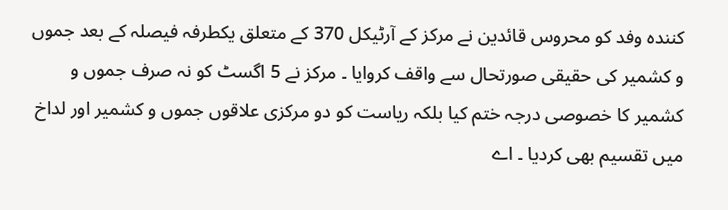کنندہ وفد کو محروس قائدین نے مرکز کے آرٹیکل 370 کے متعلق یکطرفہ فیصلہ کے بعد جموں و کشمیر کی حقیقی صورتحال سے واقف کروایا ۔ مرکز نے 5 اگسٹ کو نہ صرف جموں و کشمیر کا خصوصی درجہ ختم کیا بلکہ ریاست کو دو مرکزی علاقوں جموں و کشمیر اور لداخ میں تقسیم بھی کردیا ۔ اے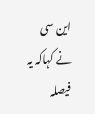این سی نے کہاکہ یہ فیصلہ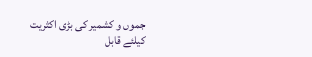جموں و کشمیر کی بڑی اکثریت کیلئے قابل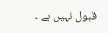قبول نہیں ہے ۔